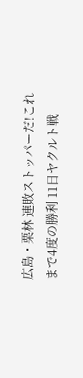広島・栗林 連敗ストッパーだ!これまで4度の勝利 11日ヤクルト戦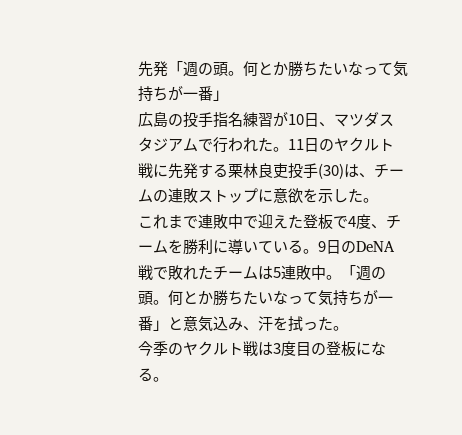先発「週の頭。何とか勝ちたいなって気持ちが一番」
広島の投手指名練習が10日、マツダスタジアムで行われた。11日のヤクルト戦に先発する栗林良吏投手(30)は、チームの連敗ストップに意欲を示した。
これまで連敗中で迎えた登板で4度、チームを勝利に導いている。9日のDeNA戦で敗れたチームは5連敗中。「週の頭。何とか勝ちたいなって気持ちが一番」と意気込み、汗を拭った。
今季のヤクルト戦は3度目の登板になる。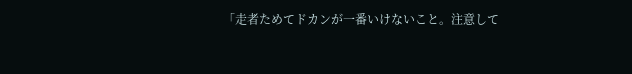「走者ためてドカンが一番いけないこと。注意して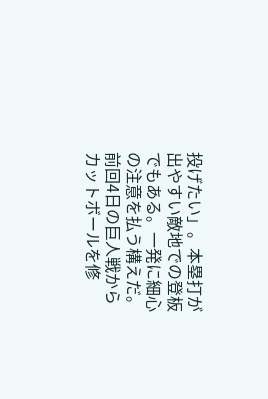投げたい」。本塁打が出やすい敵地での登板でもある。一発に細心の注意を払う構えだ。
前回4日の巨人戦からカットボールを修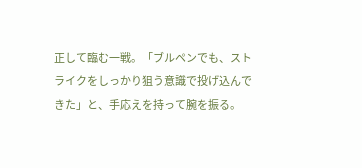正して臨む一戦。「ブルペンでも、ストライクをしっかり狙う意識で投げ込んできた」と、手応えを持って腕を振る。